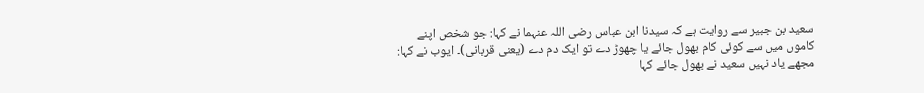سعید بن جبیر سے روایت ہے کہ سیدنا ابن عباس رضی اللہ عنہما نے کہا: جو شخص اپنے کاموں میں سے کوئی کام بھول جائے یا چھوڑ دے تو ایک دم دے (یعنی قربانی)۔ ایوب نے کہا: مجھے یاد نہیں سعید نے بھول جائے کہا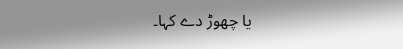یا چھوڑ دے کہا۔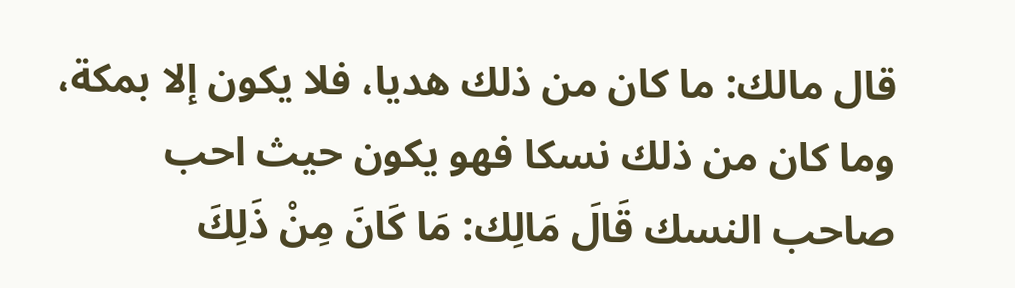قال مالك: ما كان من ذلك هديا، فلا يكون إلا بمكة، وما كان من ذلك نسكا فهو يكون حيث احب صاحب النسك قَالَ مَالِك: مَا كَانَ مِنْ ذَلِكَ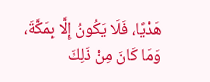هَدْيًا، فَلَا يَكُونُ إِلَّا بِمَكَّةَ، وَمَا كَانَ مِنْ ذَلِكَ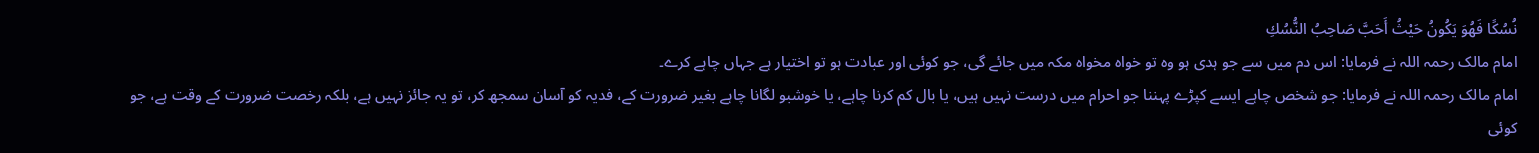نُسُكًا فَهُوَ يَكُونُ حَيْثُ أَحَبَّ صَاحِبُ النُّسُكِ
امام مالک رحمہ اللہ نے فرمایا: اس دم میں سے جو ہدی ہو وہ تو خواہ مخواہ مکہ میں جائے گی، جو کوئی اور عبادت ہو تو اختیار ہے جہاں چاہے کرے۔
امام مالک رحمہ اللہ نے فرمایا: جو شخص چاہے ایسے کپڑے پہننا جو احرام میں درست نہیں ہیں، یا بال کم کرنا چاہے، یا خوشبو لگانا چاہے بغیر ضرورت کے، فدیہ کو آسان سمجھ کر، تو یہ جائز نہیں ہے، بلکہ رخصت ضرورت کے وقت ہے، جو کوئی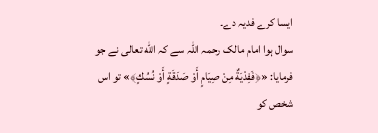ایسا کرے فدیہ دے۔
سوال ہوا امام مالک رحمہ اللہ سے کہ الله تعالی نے جو فرمایا: «﴿فَفِدْيَةٌ مِنْ صِيَامٍ أَوْ صَدَقَةٍ أَوْ نُسُكٍ﴾» تو اس شخص کو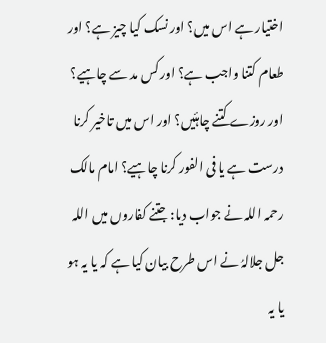اختیار ہے اس میں؟ اور نسک کیا چیز ہے؟ اور طعام کتنا واجب ہے؟ اور کس مد سے چاہیے؟ اور روزے کتنے چاہئیں؟ اور اس میں تاخیر کرنا درست ہے یا فی الفور کرنا چاہیے؟ امام مالک رحمہ اللہ نے جواب دیا: جتنے کفاروں میں اللہ جل جلالہُ نے اس طرح بیان کیا ہے کہ یا یہ ہو یا یہ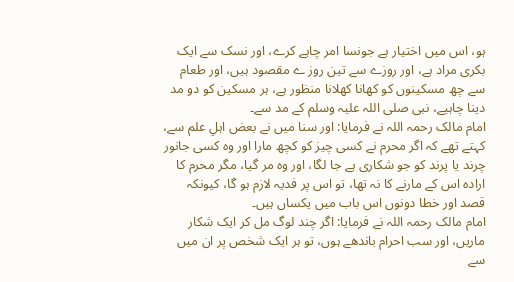ہو، اس میں اختیار ہے جونسا امر چاہے کرے، اور نسک سے ایک بکری مراد ہے، اور روزے سے تین روز ے مقصود ہیں، اور طعام سے چھ مسکینوں کو کھانا کھلانا منظور ہے، ہر مسکین کو دو مد دینا چاہیے، نبی صلی اللہ علیہ وسلم کے مد سے۔
امام مالک رحمہ اللہ نے فرمایا: اور سنا میں نے بعض اہلِ علم سے، کہتے تھے کہ اگر محرم نے کسی چیز کو کچھ مارا اور وہ کسی جانور چرند یا پرند کو جو شکاری ہے جا لگا، اور وہ مر گیا، مگر محرم کا ارادہ اس کے مارنے کا نہ تھا، تو اس پر فدیہ لازم ہو گا، کیونکہ قصد اور خطا دونوں اس باب میں یکساں ہیں۔
امام مالک رحمہ اللہ نے فرمایا: اگر چند لوگ مل کر ایک شکار ماریں، اور سب احرام باندھے ہوں، تو ہر ایک شخص پر ان میں سے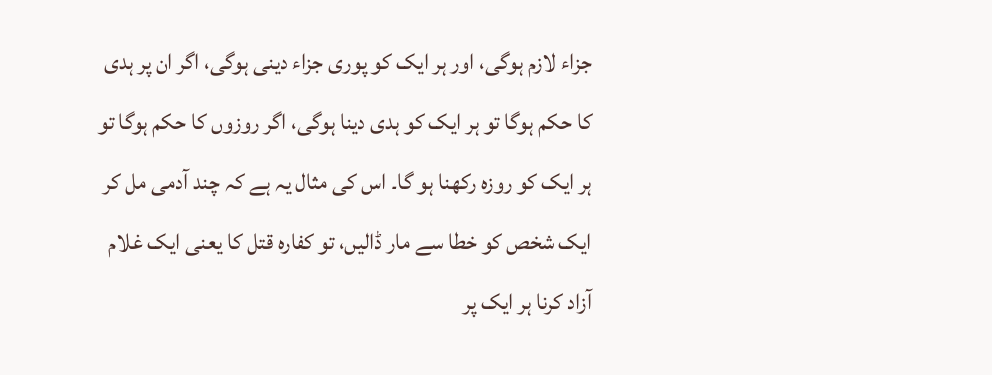جزاء لازم ہوگی، اور ہر ایک کو پوری جزاء دینی ہوگی، اگر ان پر ہدی کا حکم ہوگا تو ہر ایک کو ہدی دینا ہوگی، اگر روزوں کا حکم ہوگا تو ہر ایک کو روزہ رکھنا ہو گا۔ اس کی مثال یہ ہے کہ چند آدمی مل کر ایک شخص کو خطا سے مار ڈالیں، تو کفارہ قتل کا یعنی ایک غلام آزاد کرنا ہر ایک پر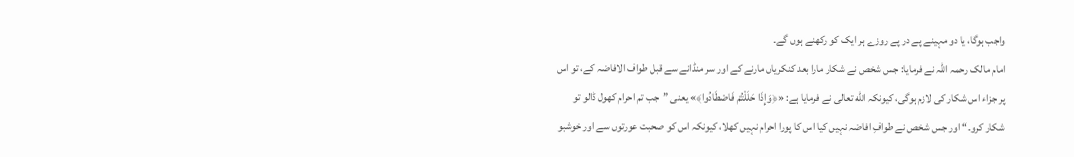واجب ہوگا، یا دو مہینے پے در پے روزے ہر ایک کو رکھنے ہوں گے۔
امام مالک رحمہ اللہ نے فرمایا: جس شخص نے شکار مارا بعد کنکریاں مارنے کے اور سر منڈانے سے قبل طواف الافاضہ کے، تو اس پر جزاء اس شکار کی لازم ہوگی، کیونکہ الله تعالی نے فرمایا ہے: «﴿وَإِذَا حَلَلْتُمْ فَاصْطَادُوا﴾» یعنی ”جب تم احرام کھول ڈالو تو شکار کرو۔“ اور جس شخص نے طوافِ افاضہ نہیں کیا اس کا پورا احرام نہیں کھلا، کیونکہ اس کو صحبت عورتوں سے اور خوشبو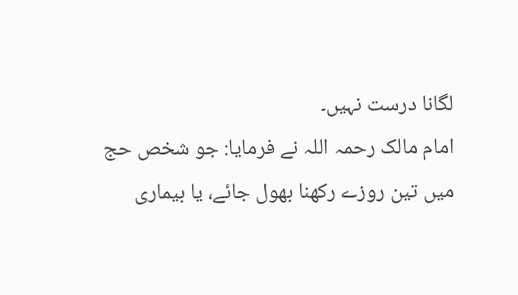لگانا درست نہیں۔
امام مالک رحمہ اللہ نے فرمایا: جو شخص حج میں تین روزے رکھنا بھول جائے، یا بیماری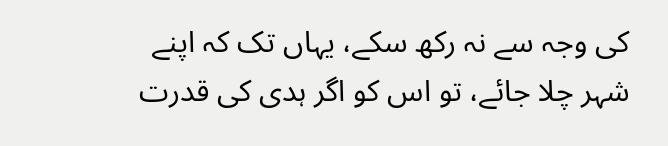کی وجہ سے نہ رکھ سکے، یہاں تک کہ اپنے شہر چلا جائے، تو اس کو اگر ہدی کی قدرت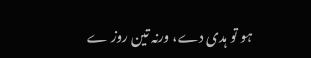ہو تو ہدی دے، ورنہ تین روز ے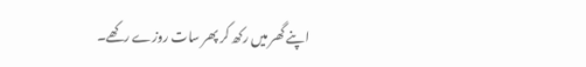اپنے گھر میں رکھ کر پھر سات روزے رکھے۔